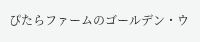ぴたらファームのゴールデン・ウ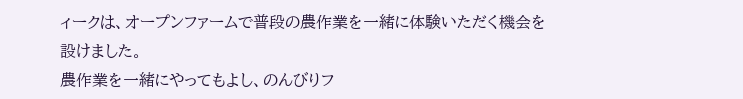ィークは、オープンファームで普段の農作業を一緒に体験いただく機会を設けました。
農作業を一緒にやってもよし、のんびりフ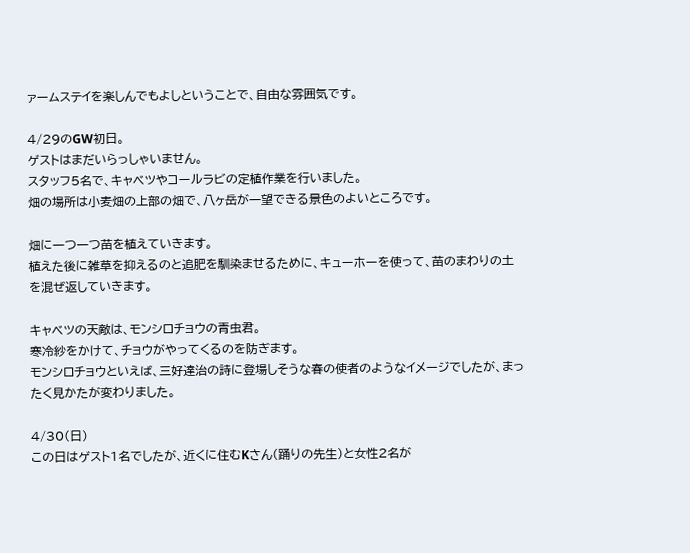ァームステイを楽しんでもよしということで、自由な雰囲気です。

4/29のGW初日。
ゲストはまだいらっしゃいません。
スタッフ5名で、キャベツやコールラビの定植作業を行いました。
畑の場所は小麦畑の上部の畑で、八ヶ岳が一望できる景色のよいところです。

畑に一つ一つ苗を植えていきます。
植えた後に雑草を抑えるのと追肥を馴染ませるために、キューホーを使って、苗のまわりの土を混ぜ返していきます。

キャベツの天敵は、モンシロチョウの青虫君。
寒冷紗をかけて、チョウがやってくるのを防ぎます。
モンシロチョウといえば、三好達治の詩に登場しそうな春の使者のようなイメージでしたが、まったく見かたが変わりました。

4/30(日)
この日はゲスト1名でしたが、近くに住むKさん(踊りの先生)と女性2名が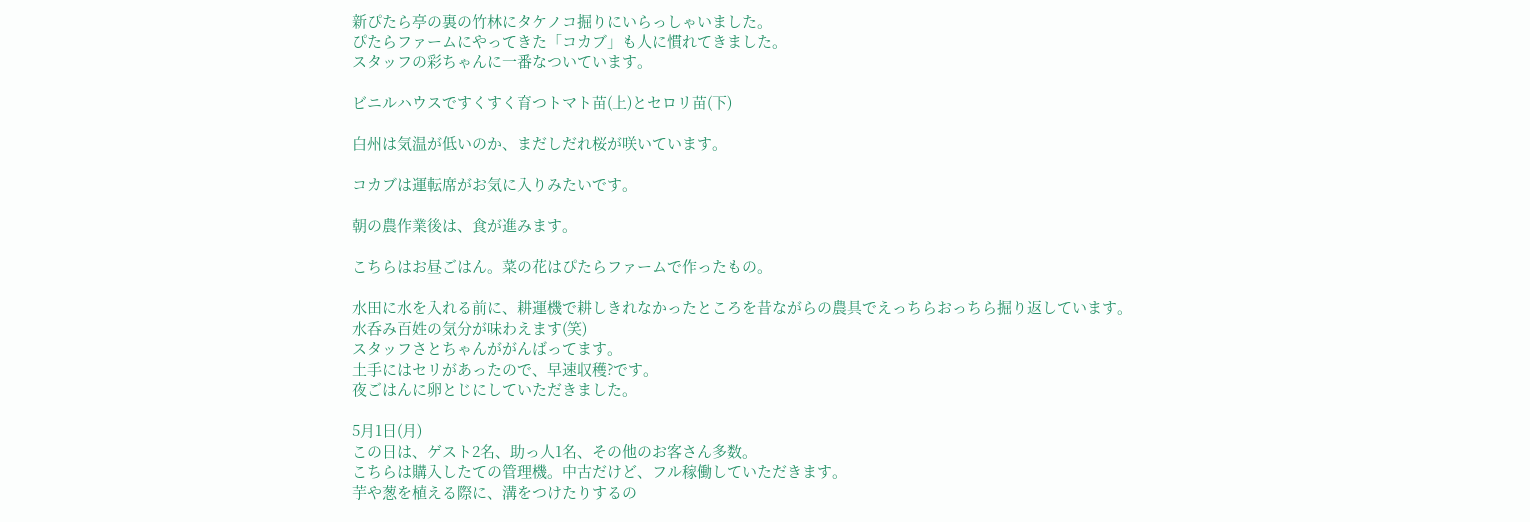新ぴたら亭の裏の竹林にタケノコ掘りにいらっしゃいました。
ぴたらファームにやってきた「コカブ」も人に慣れてきました。
スタッフの彩ちゃんに一番なついています。

ビニルハウスですくすく育つトマト苗(上)とセロリ苗(下)

白州は気温が低いのか、まだしだれ桜が咲いています。

コカブは運転席がお気に入りみたいです。

朝の農作業後は、食が進みます。

こちらはお昼ごはん。菜の花はぴたらファームで作ったもの。

水田に水を入れる前に、耕運機で耕しきれなかったところを昔ながらの農具でえっちらおっちら掘り返しています。
水呑み百姓の気分が味わえます(笑)
スタッフさとちゃんががんばってます。
土手にはセリがあったので、早速収穫?です。
夜ごはんに卵とじにしていただきました。

5月1日(月)
この日は、ゲスト2名、助っ人1名、その他のお客さん多数。
こちらは購入したての管理機。中古だけど、フル稼働していただきます。
芋や葱を植える際に、溝をつけたりするの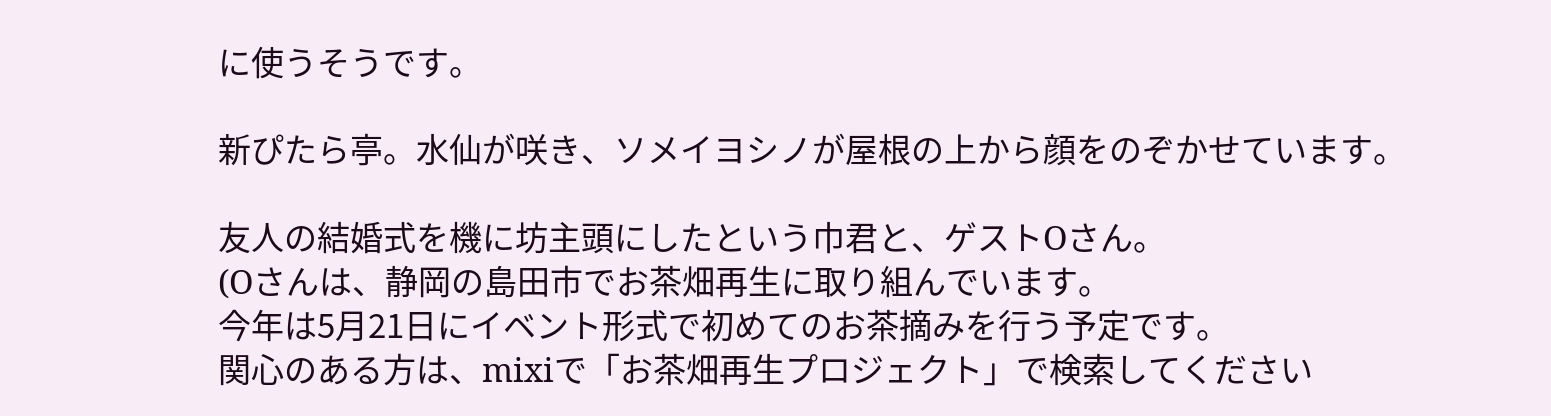に使うそうです。

新ぴたら亭。水仙が咲き、ソメイヨシノが屋根の上から顔をのぞかせています。

友人の結婚式を機に坊主頭にしたという巾君と、ゲストOさん。
(Oさんは、静岡の島田市でお茶畑再生に取り組んでいます。
今年は5月21日にイベント形式で初めてのお茶摘みを行う予定です。
関心のある方は、mixiで「お茶畑再生プロジェクト」で検索してください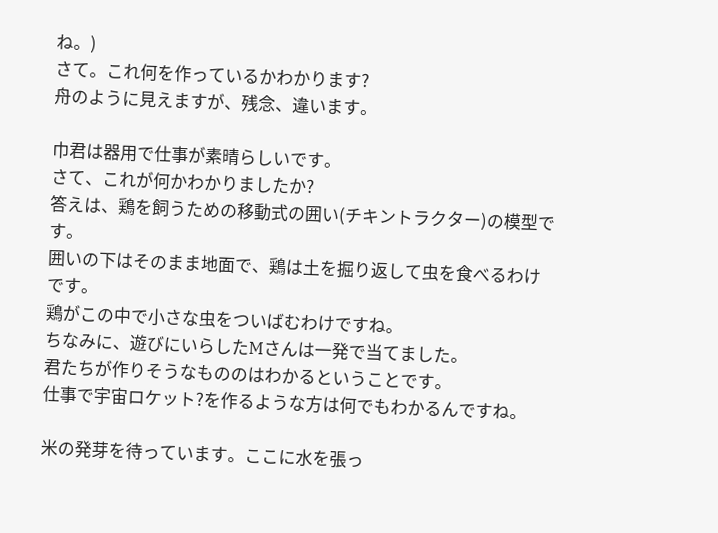ね。)
さて。これ何を作っているかわかります?
舟のように見えますが、残念、違います。

巾君は器用で仕事が素晴らしいです。
さて、これが何かわかりましたか?
答えは、鶏を飼うための移動式の囲い(チキントラクター)の模型です。
囲いの下はそのまま地面で、鶏は土を掘り返して虫を食べるわけです。
鶏がこの中で小さな虫をついばむわけですね。
ちなみに、遊びにいらしたMさんは一発で当てました。
君たちが作りそうなもののはわかるということです。
仕事で宇宙ロケット?を作るような方は何でもわかるんですね。

米の発芽を待っています。ここに水を張っ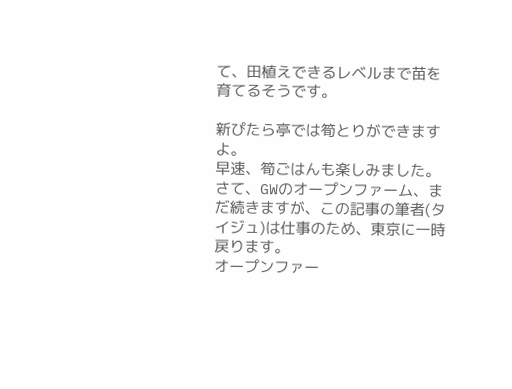て、田植えできるレベルまで苗を育てるそうです。

新ぴたら亭では筍とりができますよ。
早速、筍ごはんも楽しみました。
さて、GWのオープンファーム、まだ続きますが、この記事の筆者(タイジュ)は仕事のため、東京に一時戻ります。
オープンファー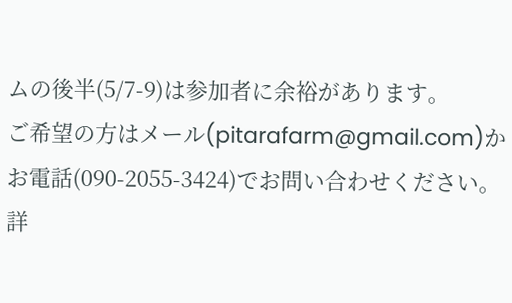ムの後半(5/7-9)は参加者に余裕があります。
ご希望の方はメール(pitarafarm@gmail.com)かお電話(090-2055-3424)でお問い合わせください。
詳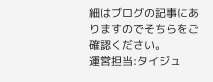細はブログの記事にありますのでそちらをご確認ください。
運営担当:タイジュ